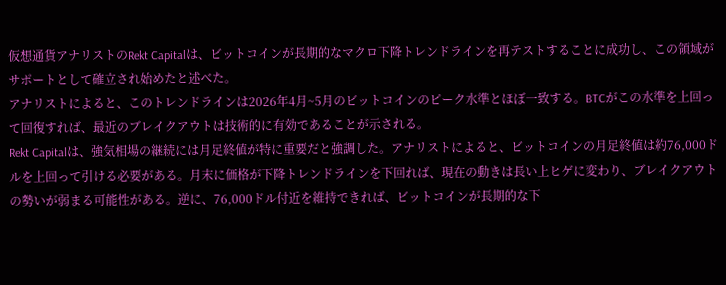仮想通貨アナリストのRekt Capitalは、ビットコインが長期的なマクロ下降トレンドラインを再テストすることに成功し、この領域がサポートとして確立され始めたと述べた。
アナリストによると、このトレンドラインは2026年4月~5月のビットコインのピーク水準とほぼ一致する。BTCがこの水準を上回って回復すれば、最近のブレイクアウトは技術的に有効であることが示される。
Rekt Capitalは、強気相場の継続には月足終値が特に重要だと強調した。アナリストによると、ビットコインの月足終値は約76,000ドルを上回って引ける必要がある。月末に価格が下降トレンドラインを下回れば、現在の動きは長い上ヒゲに変わり、ブレイクアウトの勢いが弱まる可能性がある。逆に、76,000ドル付近を維持できれば、ビットコインが長期的な下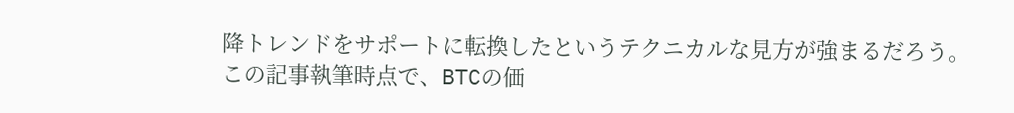降トレンドをサポートに転換したというテクニカルな見方が強まるだろう。
この記事執筆時点で、BTCの価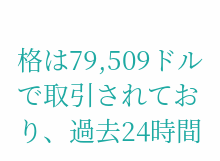格は79,509ドルで取引されており、過去24時間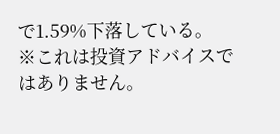で1.59%下落している。
※これは投資アドバイスではありません。